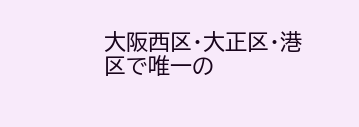大阪西区・大正区・港区で唯一の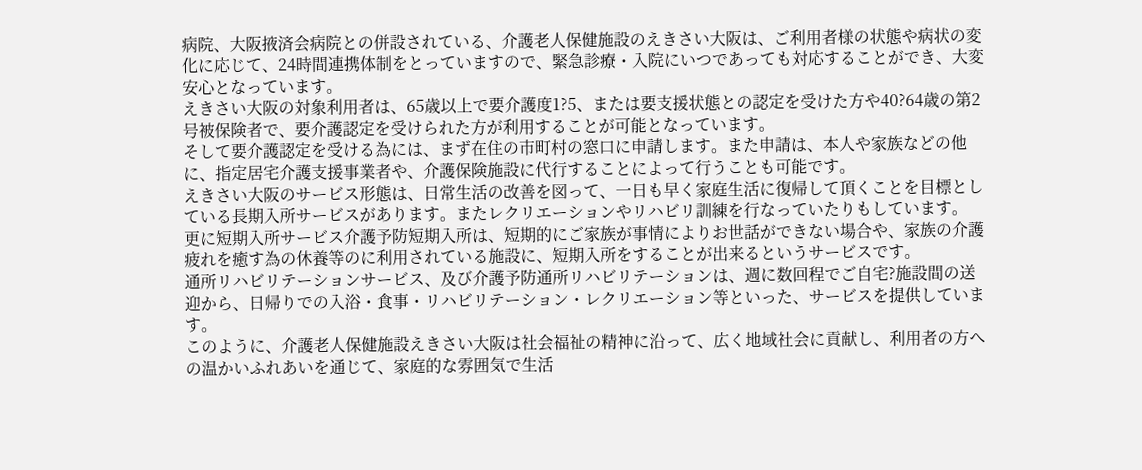病院、大阪掖済会病院との併設されている、介護老人保健施設のえきさい大阪は、ご利用者様の状態や病状の変化に応じて、24時間連携体制をとっていますので、緊急診療・入院にいつであっても対応することができ、大変安心となっています。
えきさい大阪の対象利用者は、65歳以上で要介護度1?5、または要支援状態との認定を受けた方や40?64歳の第2号被保険者で、要介護認定を受けられた方が利用することが可能となっています。
そして要介護認定を受ける為には、まず在住の市町村の窓口に申請します。また申請は、本人や家族などの他に、指定居宅介護支援事業者や、介護保険施設に代行することによって行うことも可能です。
えきさい大阪のサービス形態は、日常生活の改善を図って、一日も早く家庭生活に復帰して頂くことを目標としている長期入所サービスがあります。またレクリエーションやリハビリ訓練を行なっていたりもしています。
更に短期入所サービス介護予防短期入所は、短期的にご家族が事情によりお世話ができない場合や、家族の介護疲れを癒す為の休養等のに利用されている施設に、短期入所をすることが出来るというサービスです。
通所リハビリテーションサービス、及び介護予防通所リハビリテーションは、週に数回程でご自宅?施設間の送迎から、日帰りでの入浴・食事・リハビリテーション・レクリエーション等といった、サービスを提供しています。
このように、介護老人保健施設えきさい大阪は社会福祉の精神に沿って、広く地域社会に貢献し、利用者の方への温かいふれあいを通じて、家庭的な雰囲気で生活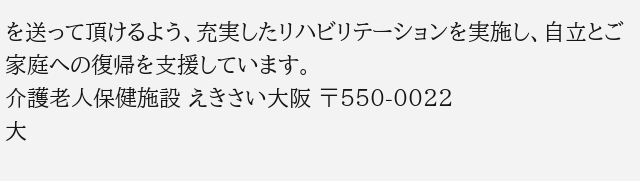を送って頂けるよう、充実したリハビリテーションを実施し、自立とご家庭への復帰を支援しています。
介護老人保健施設 えきさい大阪 〒550-0022
大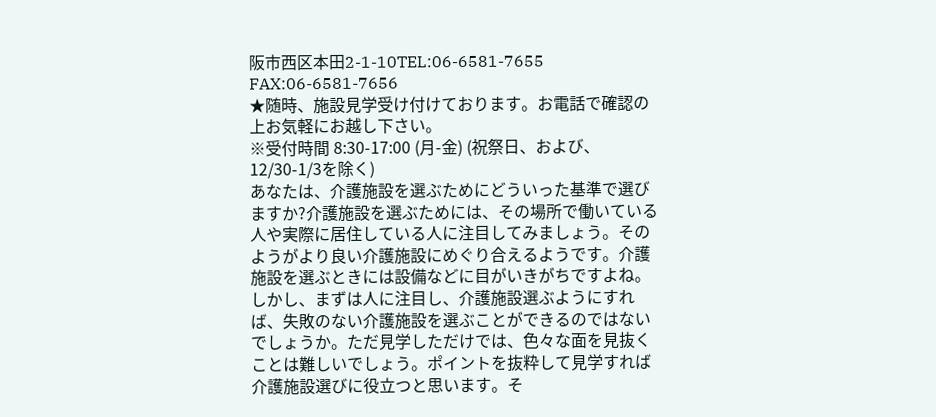阪市西区本田2-1-10TEL:06-6581-7655 FAX:06-6581-7656
★随時、施設見学受け付けております。お電話で確認の上お気軽にお越し下さい。
※受付時間 8:30-17:00 (月-金) (祝祭日、および、12/30-1/3を除く)
あなたは、介護施設を選ぶためにどういった基準で選びますか?介護施設を選ぶためには、その場所で働いている人や実際に居住している人に注目してみましょう。そのようがより良い介護施設にめぐり合えるようです。介護施設を選ぶときには設備などに目がいきがちですよね。しかし、まずは人に注目し、介護施設選ぶようにすれば、失敗のない介護施設を選ぶことができるのではないでしょうか。ただ見学しただけでは、色々な面を見抜くことは難しいでしょう。ポイントを抜粋して見学すれば介護施設選びに役立つと思います。そ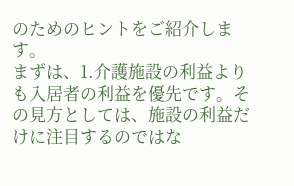のためのヒントをご紹介します。
まずは、1.介護施設の利益よりも入居者の利益を優先です。その見方としては、施設の利益だけに注目するのではな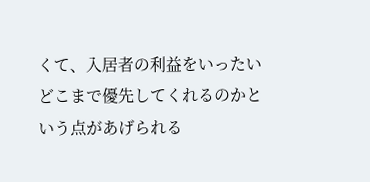くて、入居者の利益をいったいどこまで優先してくれるのかという点があげられる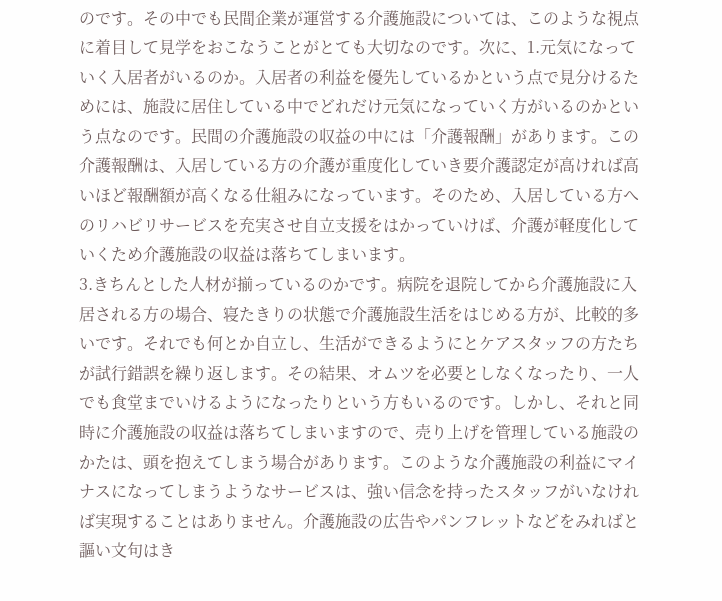のです。その中でも民間企業が運営する介護施設については、このような視点に着目して見学をおこなうことがとても大切なのです。次に、1.元気になっていく入居者がいるのか。入居者の利益を優先しているかという点で見分けるためには、施設に居住している中でどれだけ元気になっていく方がいるのかという点なのです。民間の介護施設の収益の中には「介護報酬」があります。この介護報酬は、入居している方の介護が重度化していき要介護認定が高ければ高いほど報酬額が高くなる仕組みになっています。そのため、入居している方へのリハビリサービスを充実させ自立支援をはかっていけば、介護が軽度化していくため介護施設の収益は落ちてしまいます。
3.きちんとした人材が揃っているのかです。病院を退院してから介護施設に入居される方の場合、寝たきりの状態で介護施設生活をはじめる方が、比較的多いです。それでも何とか自立し、生活ができるようにとケアスタッフの方たちが試行錯誤を繰り返します。その結果、オムツを必要としなくなったり、一人でも食堂までいけるようになったりという方もいるのです。しかし、それと同時に介護施設の収益は落ちてしまいますので、売り上げを管理している施設のかたは、頭を抱えてしまう場合があります。このような介護施設の利益にマイナスになってしまうようなサービスは、強い信念を持ったスタッフがいなければ実現することはありません。介護施設の広告やパンフレットなどをみればと謳い文句はき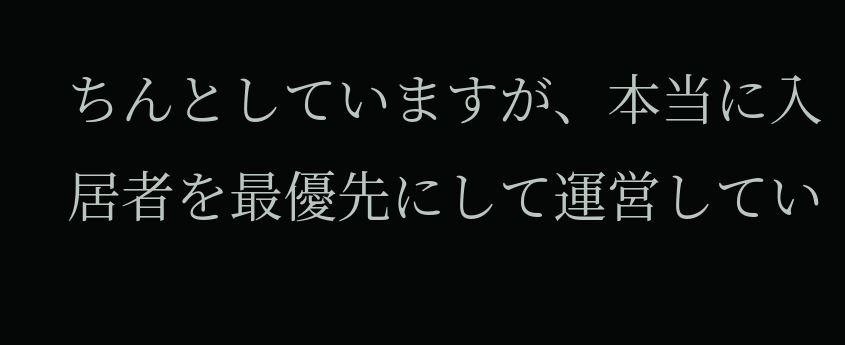ちんとしていますが、本当に入居者を最優先にして運営してい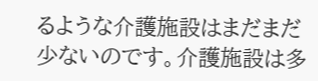るような介護施設はまだまだ少ないのです。介護施設は多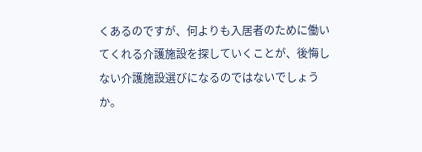くあるのですが、何よりも入居者のために働いてくれる介護施設を探していくことが、後悔しない介護施設選びになるのではないでしょうか。